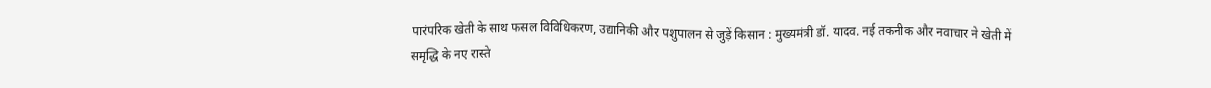पारंपरिक खेती के साथ फसल विविधिकरण, उद्यानिकी और पशुपालन से जुड़ें किसान : मुख्यमंत्री डॉ. यादव. नई तकनीक और नवाचार ने खेती में समृद्धि के नए रास्ते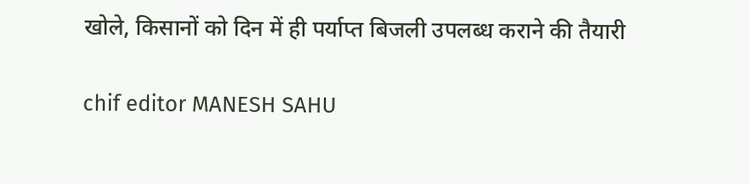खोले, किसानों को दिन में ही पर्याप्त बिजली उपलब्ध कराने की तैयारी

chif editor MANESH SAHU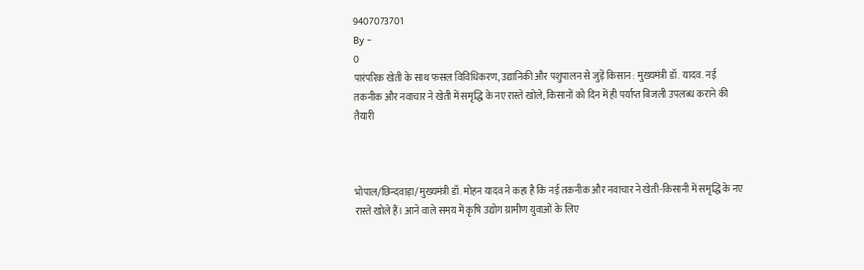9407073701
By -
0
पारंपरिक खेती के साथ फसल विविधिकरण, उद्यानिकी और पशुपालन से जुड़ें किसान : मुख्यमंत्री डॉ. यादव. नई तकनीक और नवाचार ने खेती में समृद्धि के नए रास्ते खोले, किसानों को दिन में ही पर्याप्त बिजली उपलब्ध कराने की तैयारी



भोपाल/छिन्दवाड़ा/मुख्यमंत्री डॉ. मोहन यादव ने कहा है कि नई तकनीक और नवाचार ने खेती-किसानी में समृद्धि के नए रास्ते खोले हैं। आने वाले समय में कृषि उद्योग ग्रामीण युवाओं के लिए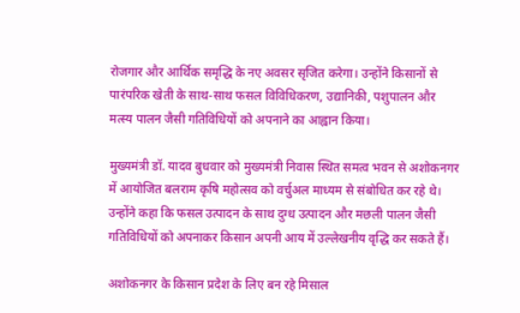रोजगार और आर्थिक समृद्धि के नए अवसर सृजित करेगा। उन्होंने किसानों से पारंपरिक खेती के साथ-साथ फसल विविधिकरण, उद्यानिकी, पशुपालन और मत्स्य पालन जैसी गतिविधियों को अपनाने का आह्वान किया।

मुख्यमंत्री डॉ. यादव बुधवार को मुख्यमंत्री निवास स्थित समत्व भवन से अशोकनगर में आयोजित बलराम कृषि महोत्सव को वर्चुअल माध्यम से संबोधित कर रहे थे। उन्होंने कहा कि फसल उत्पादन के साथ दुग्ध उत्पादन और मछली पालन जैसी गतिविधियों को अपनाकर किसान अपनी आय में उल्लेखनीय वृद्धि कर सकते हैं।

अशोकनगर के किसान प्रदेश के लिए बन रहे मिसाल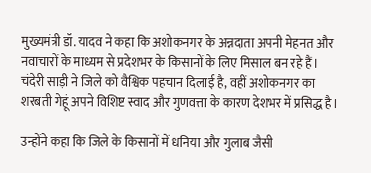मुख्यमंत्री डॉ. यादव ने कहा कि अशोकनगर के अन्नदाता अपनी मेहनत और नवाचारों के माध्यम से प्रदेशभर के किसानों के लिए मिसाल बन रहे हैं। चंदेरी साड़ी ने जिले को वैश्विक पहचान दिलाई है, वहीं अशोकनगर का शरबती गेहूं अपने विशिष्ट स्वाद और गुणवत्ता के कारण देशभर में प्रसिद्ध है।

उन्होंने कहा कि जिले के किसानों में धनिया और गुलाब जैसी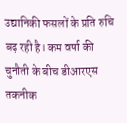उद्यानिकी फसलों के प्रति रुचि बढ़ रही है। कम वर्षा की चुनौती के बीच डीआरएस तकनीक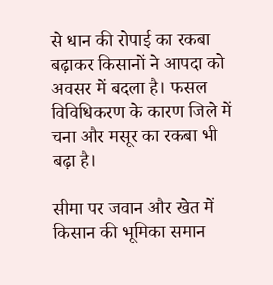से धान की रोपाई का रकबा बढ़ाकर किसानों ने आपदा को अवसर में बदला है। फसल विविधिकरण के कारण जिले में चना और मसूर का रकबा भी बढ़ा है।

सीमा पर जवान और खेत में किसान की भूमिका समान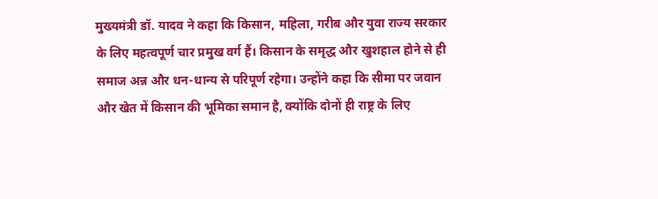मुख्यमंत्री डॉ. यादव ने कहा कि किसान, महिला, गरीब और युवा राज्य सरकार के लिए महत्वपूर्ण चार प्रमुख वर्ग हैं। किसान के समृद्ध और खुशहाल होने से ही समाज अन्न और धन-धान्य से परिपूर्ण रहेगा। उन्होंने कहा कि सीमा पर जवान और खेत में किसान की भूमिका समान है, क्योंकि दोनों ही राष्ट्र के लिए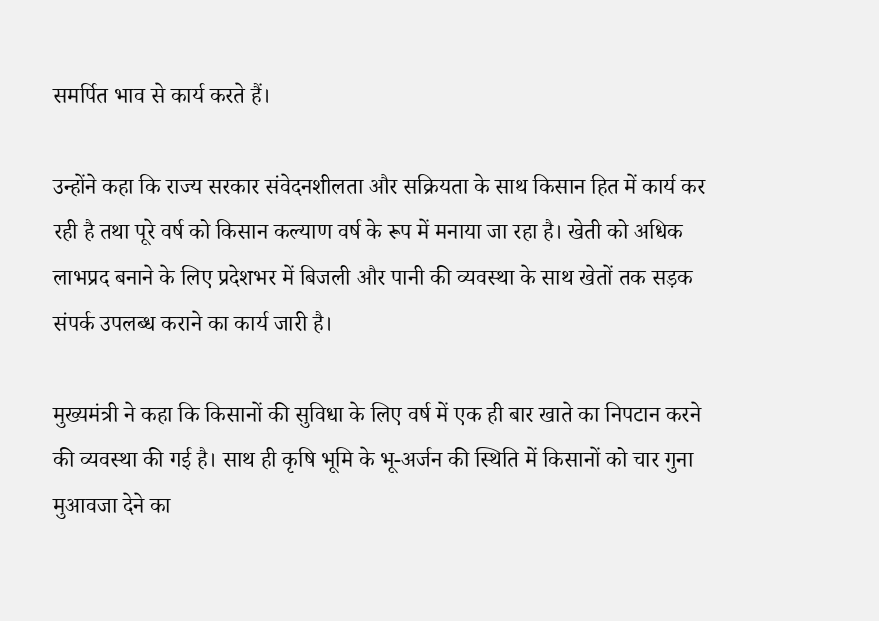समर्पित भाव से कार्य करते हैं।

उन्होंने कहा कि राज्य सरकार संवेदनशीलता और सक्रियता के साथ किसान हित में कार्य कर रही है तथा पूरे वर्ष को किसान कल्याण वर्ष के रूप में मनाया जा रहा है। खेती को अधिक लाभप्रद बनाने के लिए प्रदेशभर में बिजली और पानी की व्यवस्था के साथ खेतों तक सड़क संपर्क उपलब्ध कराने का कार्य जारी है।

मुख्यमंत्री ने कहा कि किसानों की सुविधा के लिए वर्ष में एक ही बार खाते का निपटान करने की व्यवस्था की गई है। साथ ही कृषि भूमि के भू-अर्जन की स्थिति में किसानों को चार गुना मुआवजा देने का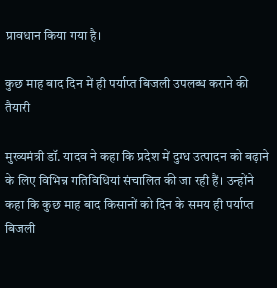प्रावधान किया गया है।

कुछ माह बाद दिन में ही पर्याप्त बिजली उपलब्ध कराने की तैयारी

मुख्यमंत्री डॉ. यादव ने कहा कि प्रदेश में दुग्ध उत्पादन को बढ़ाने के लिए विभिन्न गतिविधियां संचालित की जा रही हैं। उन्होंने कहा कि कुछ माह बाद किसानों को दिन के समय ही पर्याप्त बिजली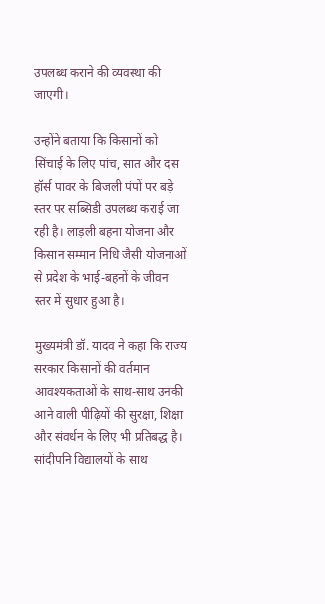उपलब्ध कराने की व्यवस्था की जाएगी।

उन्होंने बताया कि किसानों को सिंचाई के लिए पांच, सात और दस हॉर्स पावर के बिजली पंपों पर बड़े स्तर पर सब्सिडी उपलब्ध कराई जा रही है। लाड़ली बहना योजना और किसान सम्मान निधि जैसी योजनाओं से प्रदेश के भाई-बहनों के जीवन स्तर में सुधार हुआ है।

मुख्यमंत्री डॉ. यादव ने कहा कि राज्य सरकार किसानों की वर्तमान आवश्यकताओं के साथ-साथ उनकी आने वाली पीढ़ियों की सुरक्षा, शिक्षा और संवर्धन के लिए भी प्रतिबद्ध है। सांदीपनि विद्यालयों के साथ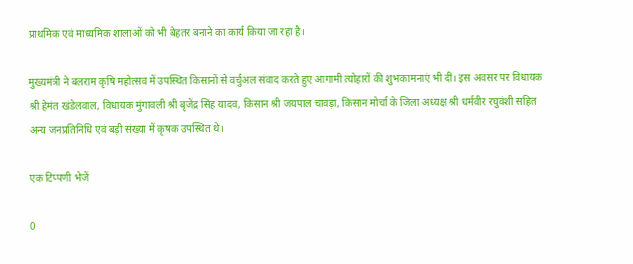प्राथमिक एवं माध्यमिक शालाओं को भी बेहतर बनाने का कार्य किया जा रहा है।

मुख्यमंत्री ने बलराम कृषि महोत्सव में उपस्थित किसानों से वर्चुअल संवाद करते हुए आगामी त्योहारों की शुभकामनाएं भी दीं। इस अवसर पर विधायक श्री हेमंत खंडेलवाल, विधायक मुंगावली श्री बृजेंद्र सिंह यादव, किसान श्री जयपाल चावड़ा, किसान मोर्चा के जिला अध्यक्ष श्री धर्मवीर रघुवंशी सहित अन्य जनप्रतिनिधि एवं बड़ी संख्या में कृषक उपस्थित थे।

एक टिप्पणी भेजें

0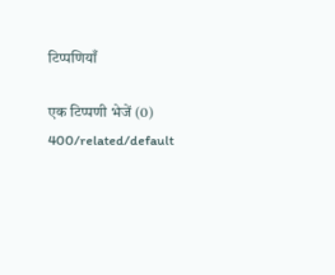टिप्पणियाँ

एक टिप्पणी भेजें (0)
400/related/default